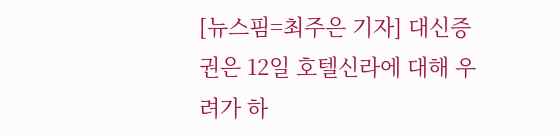[뉴스핌=최주은 기자] 대신증권은 12일 호텔신라에 대해 우려가 하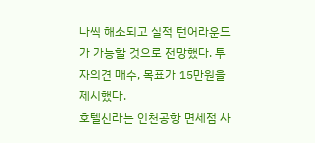나씩 해소되고 실적 턴어라운드가 가능할 것으로 전망했다. 투자의견 매수, 목표가 15만원을 제시했다.
호텔신라는 인천공항 면세점 사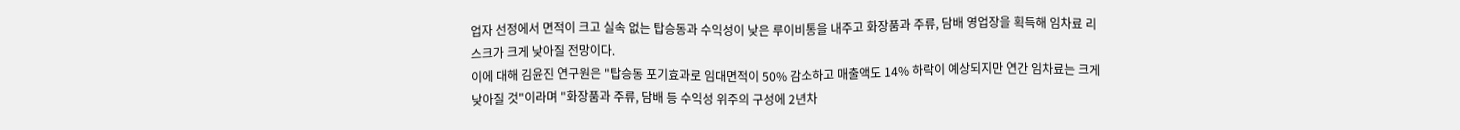업자 선정에서 면적이 크고 실속 없는 탑승동과 수익성이 낮은 루이비통을 내주고 화장품과 주류, 담배 영업장을 획득해 임차료 리스크가 크게 낮아질 전망이다.
이에 대해 김윤진 연구원은 "탑승동 포기효과로 임대면적이 50% 감소하고 매출액도 14% 하락이 예상되지만 연간 임차료는 크게 낮아질 것"이라며 "화장품과 주류, 담배 등 수익성 위주의 구성에 2년차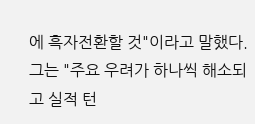에 흑자전환할 것"이라고 말했다.
그는 "주요 우려가 하나씩 해소되고 실적 턴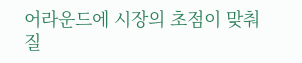어라운드에 시장의 초점이 맞춰질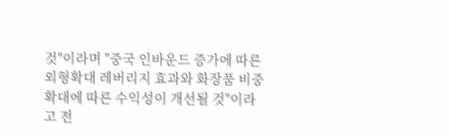것"이라며 "중국 인바운드 증가에 따른 외형확대 레버리지 효과와 화장품 비중확대에 따른 수익성이 개선될 것"이라고 전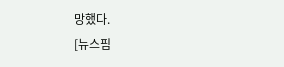망했다.
[뉴스핌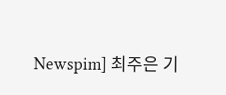Newspim] 최주은 기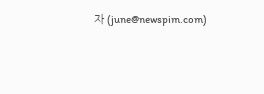자 (june@newspim.com)